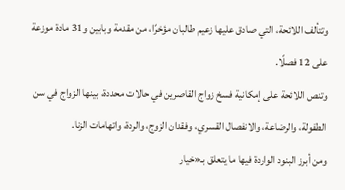وتتألف اللائحة، التي صادق عليها زعيم طالبان مؤخرًا، من مقدمة وبابين و31 مادة موزعة على 12 فصلًا.
وتنص اللائحة على إمكانية فسخ زواج القاصرين في حالات محددة، بينها الزواج في سن الطفولة، والرضاعة، والانفصال القسري، وفقدان الزوج، والردة، واتهامات الزنا.
ومن أبرز البنود الواردة فيها ما يتعلق بـ«خيار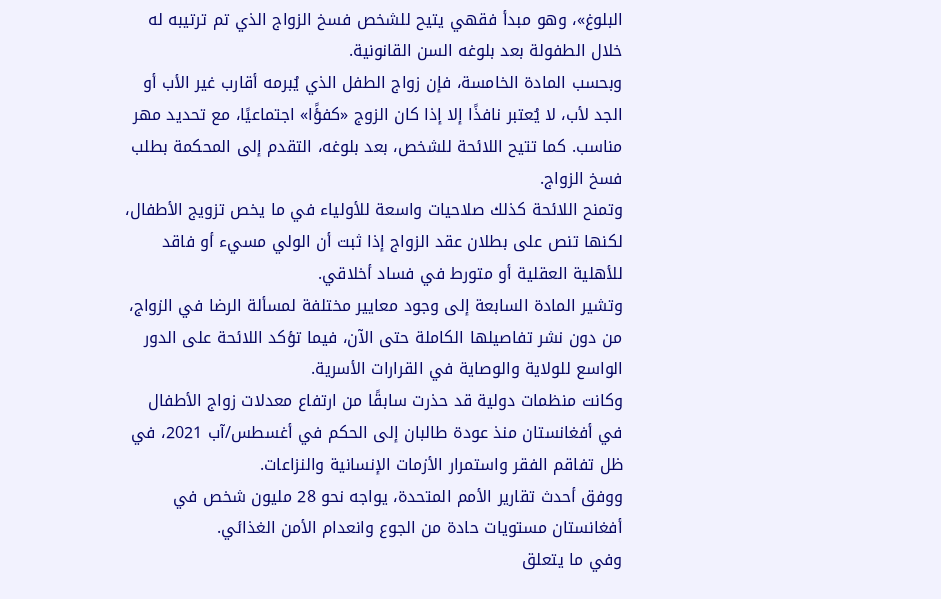البلوغ»، وهو مبدأ فقهي يتيح للشخص فسخ الزواج الذي تم ترتيبه له خلال الطفولة بعد بلوغه السن القانونية.
وبحسب المادة الخامسة، فإن زواج الطفل الذي يُبرمه أقارب غير الأب أو الجد لأب، لا يُعتبر نافذًا إلا إذا كان الزوج «كفؤًا» اجتماعيًا، مع تحديد مهر مناسب. كما تتيح اللائحة للشخص، بعد بلوغه، التقدم إلى المحكمة بطلب فسخ الزواج.
وتمنح اللائحة كذلك صلاحيات واسعة للأولياء في ما يخص تزويج الأطفال، لكنها تنص على بطلان عقد الزواج إذا ثبت أن الولي مسيء أو فاقد للأهلية العقلية أو متورط في فساد أخلاقي.
وتشير المادة السابعة إلى وجود معايير مختلفة لمسألة الرضا في الزواج، من دون نشر تفاصيلها الكاملة حتى الآن، فيما تؤكد اللائحة على الدور الواسع للولاية والوصاية في القرارات الأسرية.
وكانت منظمات دولية قد حذرت سابقًا من ارتفاع معدلات زواج الأطفال في أفغانستان منذ عودة طالبان إلى الحكم في أغسطس/آب 2021، في ظل تفاقم الفقر واستمرار الأزمات الإنسانية والنزاعات.
ووفق أحدث تقارير الأمم المتحدة، يواجه نحو 28 مليون شخص في أفغانستان مستويات حادة من الجوع وانعدام الأمن الغذائي.
وفي ما يتعلق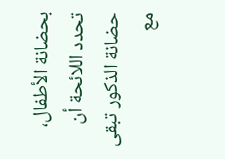بحضانة الأطفال، تحدد اللائحة أن حضانة الذكور تبقى مع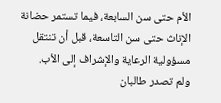الأم حتى سن السابعة، فيما تستمر حضانة الإناث حتى سن التاسعة، قبل أن تنتقل مسؤولية الرعاية والإشراف إلى الأب.
ولم تصدر طالبان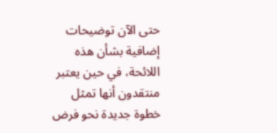حتى الآن توضيحات إضافية بشأن هذه اللائحة، في حين يعتبر منتقدون أنها تمثل خطوة جديدة نحو فرض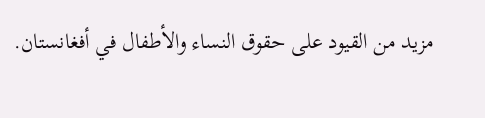مزيد من القيود على حقوق النساء والأطفال في أفغانستان.